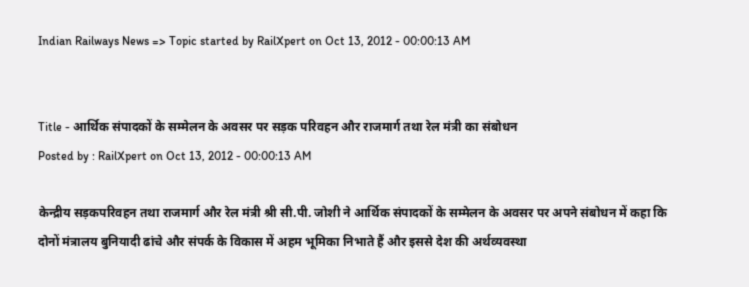Indian Railways News => Topic started by RailXpert on Oct 13, 2012 - 00:00:13 AM


Title - आर्थिक संपादकों के सम्‍मेलन के अवसर पर सड़क परिवहन और राजमार्ग तथा रेल मंत्री का संबोधन
Posted by : RailXpert on Oct 13, 2012 - 00:00:13 AM

केन्‍द्रीय सड़क‍परिवहन तथा राजमार्ग और रेल मंत्री श्री सी.पी. जोशी ने आर्थिक संपादकों के सम्‍मेलन के अवसर पर अपने संबोधन में कहा कि दोनों मंत्रालय बुनियादी ढांचे और संपर्क के विकास में अहम भूमिका निभाते हैं और इससे देश की अर्थव्‍यवस्‍था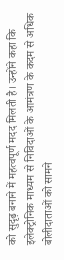को सुदृढ़ बनाने में महत्‍वपूर्ण मदद मिलती है। उन्‍होंने कहा कि इलेक्‍ट्रोनिक माध्‍यम से निविदाओं के आमंत्रण के कदम से अधिक बोलीदाताओं को सामने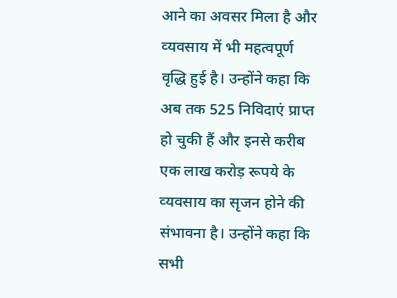आने का अवसर मिला है और व्‍यवसाय में भी महत्‍वपूर्ण वृद्धि हुई है। उन्‍होंने कहा कि अब तक 525 निविदाएं प्राप्‍त हो चुकी हैं और इनसे करीब एक लाख करोड़ रूपये के व्‍यवसाय का सृजन होने की संभावना है। उन्‍होंने कहा कि सभी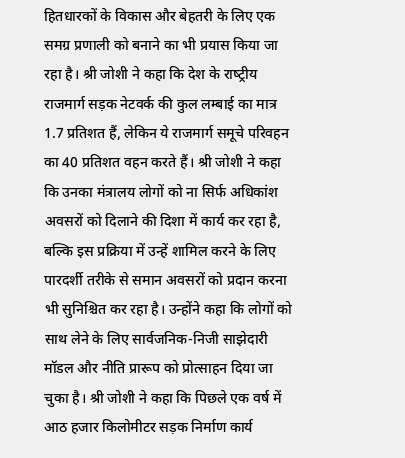हितधारकों के विकास और बेहतरी के लिए एक समग्र प्रणाली को बनाने का भी प्रयास किया जा रहा है। श्री जोशी ने कहा कि देश के राष्‍ट्रीय राजमार्ग सड़क नेटवर्क की कुल लम्‍बाई का मात्र 1.7 प्रतिशत हैं, लेकिन ये राजमार्ग समूचे परिवहन का 40 प्रतिशत वहन करते हैं। श्री जोशी ने कहा कि उनका मंत्रालय लोगों को ना सिर्फ अधिकांश अवसरों को दिलाने की दिशा में कार्य कर रहा है, बल्कि इस प्रक्रिया में उन्‍हें शामिल करने के लिए पारदर्शी तरीके से समान अवसरों को प्रदान करना भी सुनिश्चित कर रहा है। उन्‍होंने कहा कि लोगों को साथ लेने के लिए सार्वजनिक-निजी साझेदारी मॉडल और नीति प्रारूप को प्रोत्‍साहन दिया जा चुका है। श्री जोशी ने कहा कि पिछले एक वर्ष में आठ हजार किलोमीटर सड़क निर्माण कार्य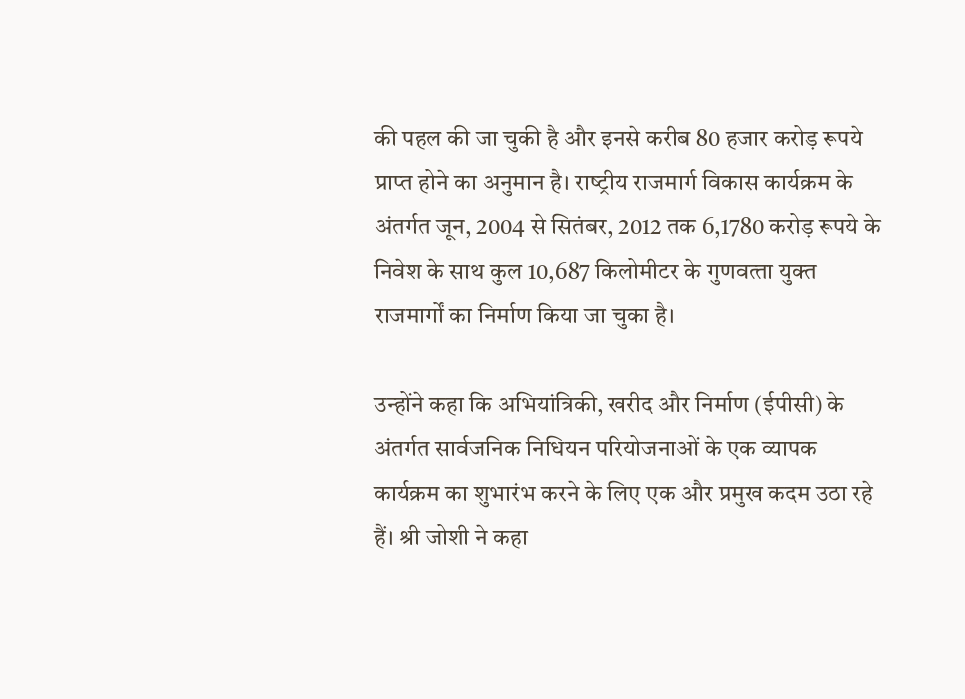की पहल की जा चुकी है और इनसे करीब 80 हजार करोड़ रूपये प्राप्‍त होने का अनुमान है। राष्‍ट्रीय राजमार्ग विकास कार्यक्रम के अंतर्गत जून, 2004 से सितंबर, 2012 तक 6,1780 करोड़ रूपये के निवेश के साथ कुल 10,687 किलोमीटर के गुणवत्‍ता युक्‍त राजमार्गों का निर्माण किया जा चुका है।

उन्‍होंने कहा कि अभियांत्रिकी, खरीद और निर्माण (ईपीसी) के अंतर्गत सार्वजनिक निधियन परियोजनाओं के एक व्‍यापक कार्यक्रम का शुभारंभ करने के लिए एक और प्रमुख कदम उठा रहे हैं। श्री जोशी ने कहा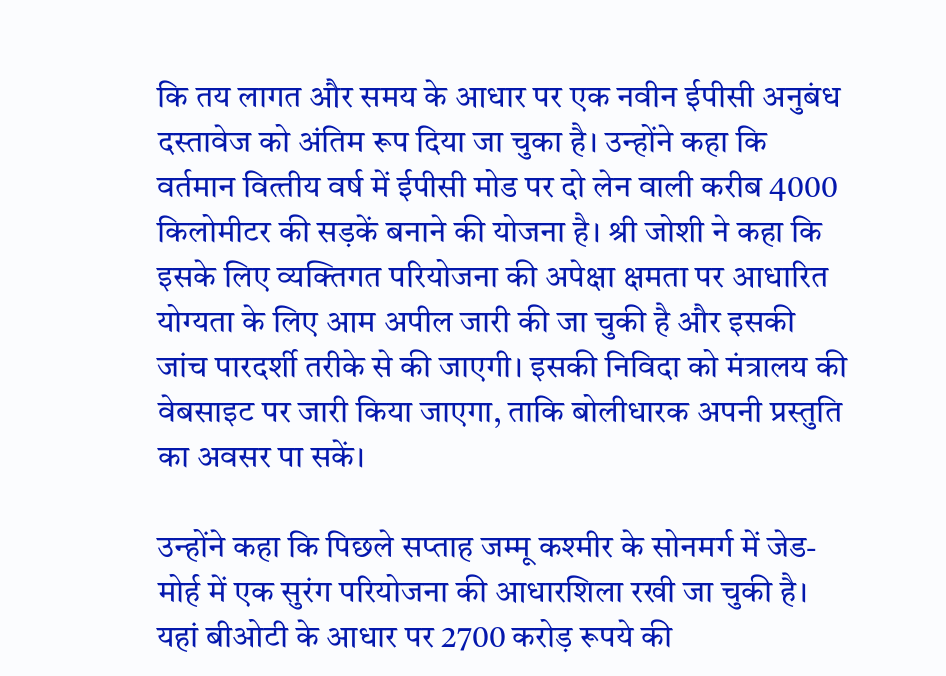कि तय लागत और समय के आधार पर एक नवीन ईपीसी अनुबंध दस्‍तावेज को अंतिम रूप दिया जा चुका है। उन्‍होंने कहा कि वर्तमान वित्‍तीय वर्ष में ईपीसी मोड पर दो लेन वाली करीब 4000 किलोमीटर की सड़कें बनाने की योजना है। श्री जोशी ने कहा कि इसके लिए व्‍यक्तिगत परियोजना की अपेक्षा क्षमता पर आधारित योग्‍यता के लिए आम अपील जारी की जा चुकी है और इसकी जांच पारदर्शी तरीके से की जाएगी। इसकी निविदा को मंत्रालय की वेबसाइट पर जारी किया जाएगा, ताकि बोलीधारक अपनी प्रस्‍तुति का अवसर पा सकें।

उन्‍होंने कहा कि पिछले सप्‍ताह जम्‍मू कश्‍मीर के सोनमर्ग में जेड-मोर्ह में एक सुरंग परियोजना की आधारशिला रखी जा चुकी है। यहां बीओटी के आधार पर 2700 करोड़ रूपये की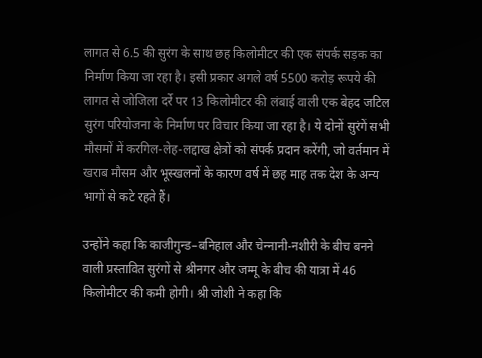लागत से 6.5 की सुरंग के साथ छह किलोमीटर की एक संपर्क सड़क का निर्माण किया जा रहा है। इसी प्रकार अगले वर्ष 5500 करोड़ रूपये की लागत से जोजिला दर्रे पर 13 किलोमीटर की लंबाई वाली एक बेहद जटिल सुरंग परियोजना के निर्माण पर विचार किया जा रहा है। ये दोनों सुरंगें सभी मौसमों में करगिल-लेह-लद्दाख क्षेत्रों को संपर्क प्रदान करेंगी, जो वर्तमान में खराब मौसम और भूस्‍खलनों के कारण वर्ष में छह माह तक देश के अन्‍य भागों से कटे रहते हैं।

उन्‍होंने कहा कि काजीगुन्‍ड–बनिहाल और चेन्‍नानी-नशीरी के बीच बनने वाली प्रस्‍तावित सुरंगों से श्रीनगर और जम्‍मू के बीच की यात्रा में 46 किलोमीटर की कमी होगी। श्री जोशी ने कहा कि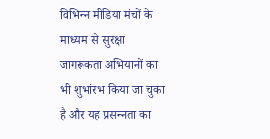विभिन्‍न मीडिया मंचों के माध्‍यम से सुरक्षा जागरूकता अभियानों का भी शुभांरभ किया जा चुका है और यह प्रसन्‍नता का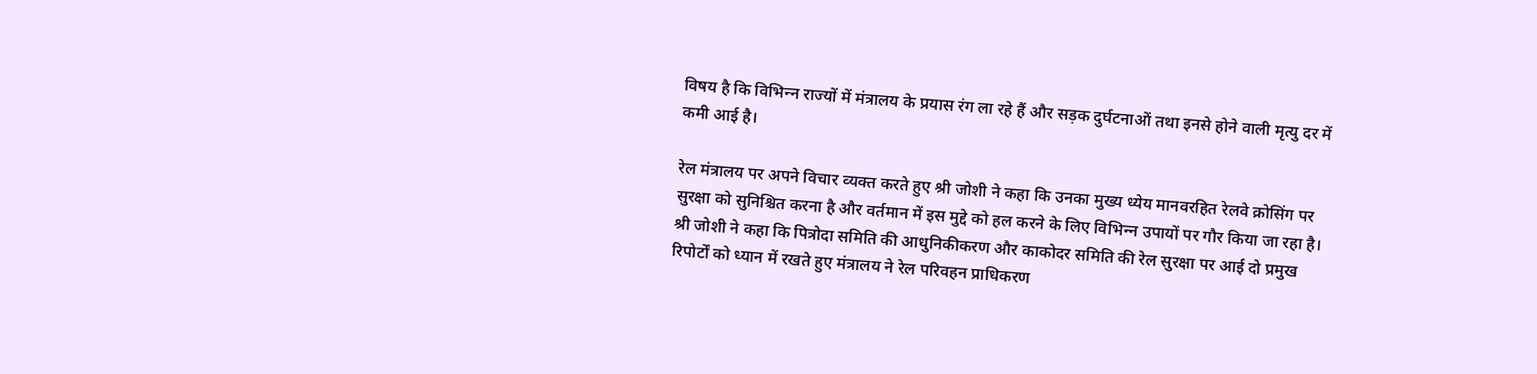विषय है कि विभिन्‍न राज्‍यों में मंत्रालय के प्रयास रंग ला रहे हैं और सड़क दुर्घटनाओं तथा इनसे होने वाली मृत्‍यु दर में कमी आई है।

रेल मंत्रालय पर अपने विचार व्‍यक्‍त करते हुए श्री जोशी ने कहा कि उनका मुख्‍य ध्‍येय मानवरहित रेलवे क्रोसिंग पर सुरक्षा को सुनिश्चित करना है और वर्तमान में इस मुद्दे को हल करने के लिए विभिन्‍न उपायों पर गौर किया जा रहा है। श्री जोशी ने कहा कि पित्रोदा समिति की आधुनिकीकरण और काकोदर समिति की रेल सुरक्षा पर आई दो प्रमुख रिपोर्टों को ध्‍यान में रखते हुए मंत्रालय ने रेल परिवहन प्राधिकरण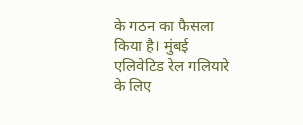के गठन का फैसला किया है। मुंबई एलिवेटिड रेल गलियारे के लिए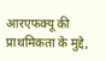आरएफक्‍यू की प्राथमिकता के मुद्दे,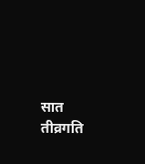सात तीव्रगति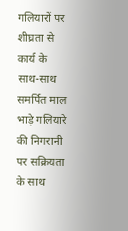गलियारों पर शीघ्रता से कार्य के साथ-साथ समर्पित माल भाड़े गलियारे की निगरानी पर सक्रियता के साथ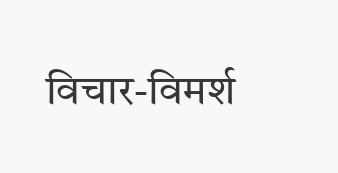विचार-विमर्श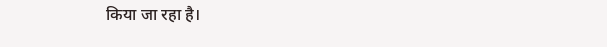किया जा रहा है।